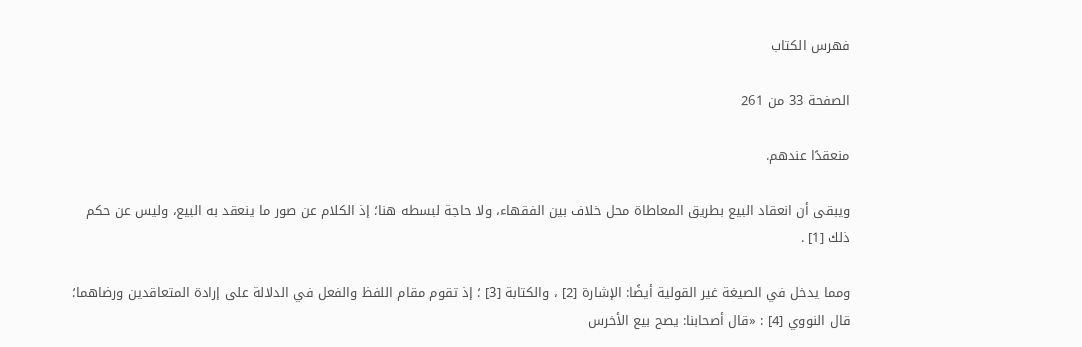فهرس الكتاب

الصفحة 33 من 261

منعقدًا عندهم.

ويبقى أن انعقاد البيع بطريق المعاطاة محل خلاف بين الفقهاء، ولا حاجة لبسطه هنا؛ إذ الكلام عن صور ما ينعقد به البيع، وليس عن حكم ذلك [1] .

ومما يدخل في الصيغة غير القولية أيضًا: الإشارة [2] ، والكتابة [3] ؛ إذ تقوم مقام اللفظ والفعل في الدلالة على إرادة المتعاقدين ورضاهما؛ قال النووي [4] : «قال أصحابنا: يصح بيع الأخرس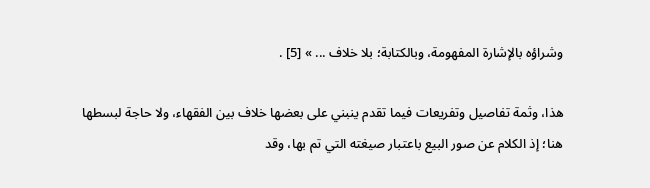وشراؤه بالإشارة المفهومة، وبالكتابة؛ بلا خلاف ... » [5] .

هذا، وثمة تفاصيل وتفريعات فيما تقدم ينبني على بعضها خلاف بين الفقهاء، ولا حاجة لبسطها هنا؛ إذ الكلام عن صور البيع باعتبار صيغته التي تم بها، وقد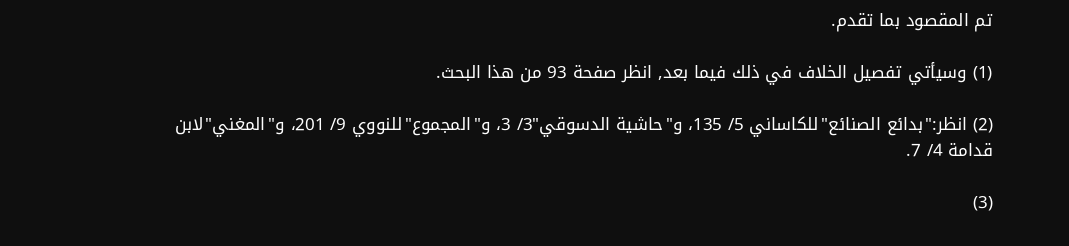تم المقصود بما تقدم.

(1) وسيأتي تفصيل الخلاف في ذلك فيما بعد, انظر صفحة 93 من هذا البحث.

(2) انظر:"بدائع الصنائع"للكاساني 5/ 135، و"حاشية الدسوقي"3/ 3، و"المجموع"للنووي 9/ 201، و"المغني"لابن قدامة 4/ 7.

(3)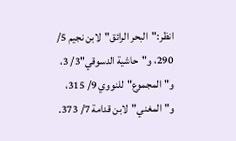انظر:"البحر الرائق"لابن نجيم 5/ 290، و"حاشية الدسوقي"3/ 3، و"المجموع"للنووي 9/ 315، و"المغني"لابن قدامة 7/ 373.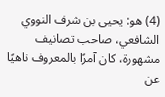(4) هو: يحيى بن شرف النووي الشافعي، صاحب تصانيف مشهورة، كان آمرًا بالمعروف ناهيًا عن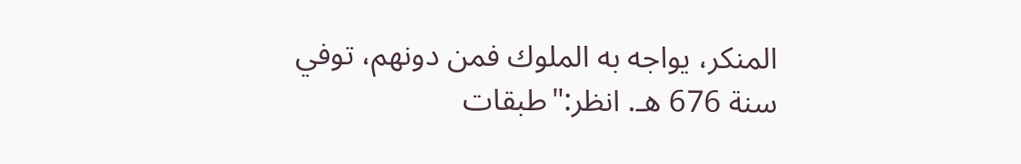المنكر، يواجه به الملوك فمن دونهم، توفي سنة 676 هـ. انظر:"طبقات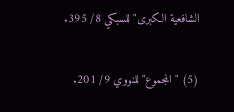الشافعية الكبرى"للسبكي 8/ 395.

(5) "المجموع"للنووي 9/ 201.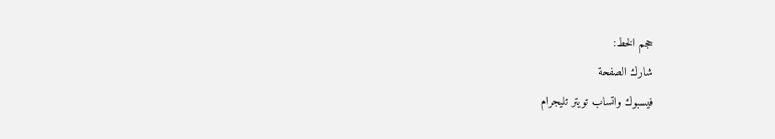حجم الخط:
شارك الصفحة
فيسبوك واتساب تويتر تليجرام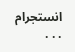انستجرام
. . .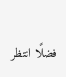فضلًا انتظر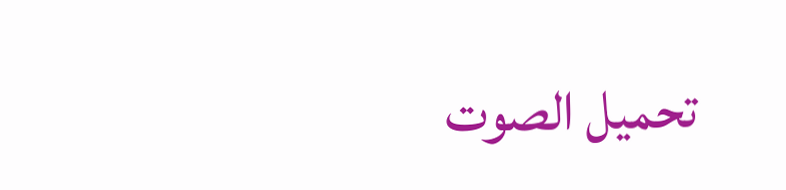تحميل الصوت